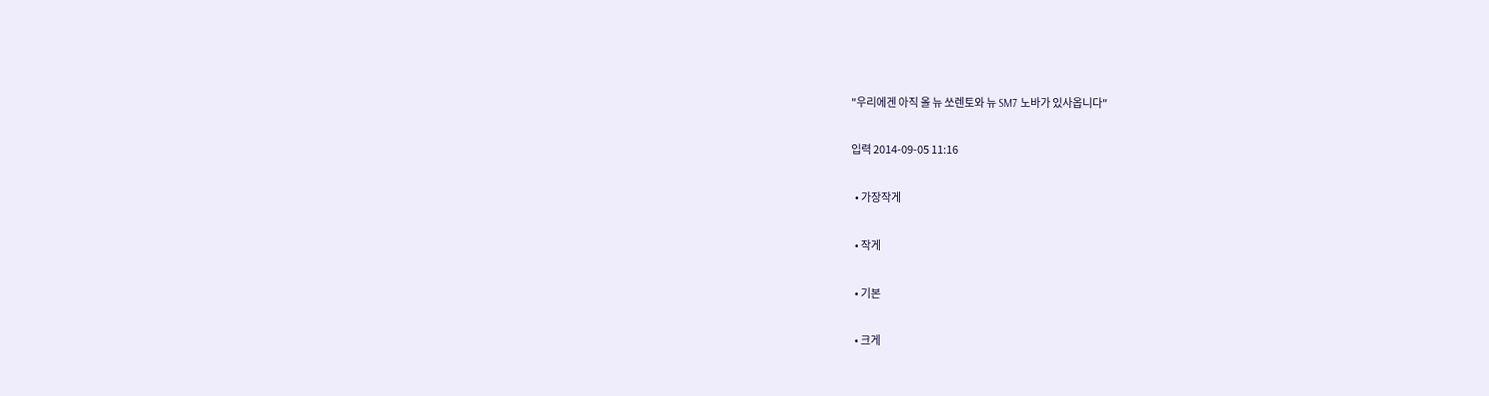"우리에겐 아직 올 뉴 쏘렌토와 뉴 SM7 노바가 있사옵니다"

입력 2014-09-05 11:16

  • 가장작게

  • 작게

  • 기본

  • 크게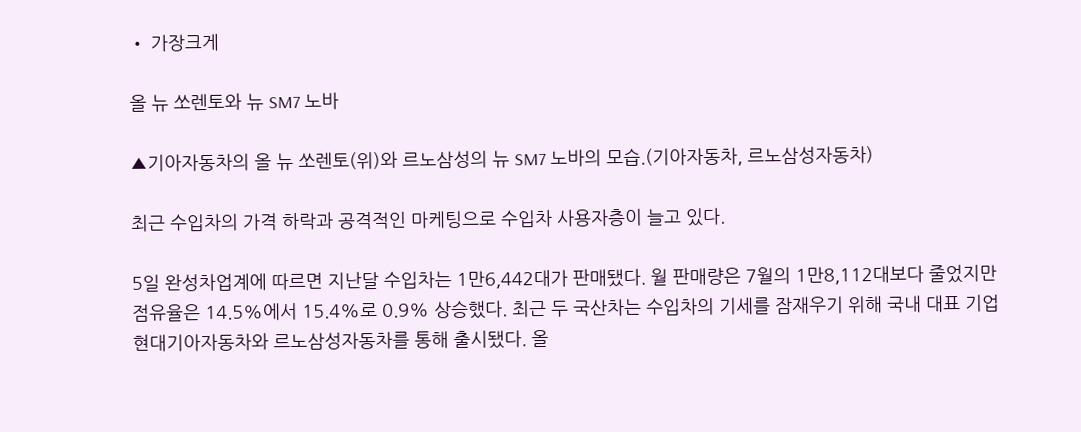• 가장크게

올 뉴 쏘렌토와 뉴 SM7 노바

▲기아자동차의 올 뉴 쏘렌토(위)와 르노삼성의 뉴 SM7 노바의 모습.(기아자동차, 르노삼성자동차)

최근 수입차의 가격 하락과 공격적인 마케팅으로 수입차 사용자층이 늘고 있다.

5일 완성차업계에 따르면 지난달 수입차는 1만6,442대가 판매됐다. 월 판매량은 7월의 1만8,112대보다 줄었지만 점유율은 14.5%에서 15.4%로 0.9% 상승했다. 최근 두 국산차는 수입차의 기세를 잠재우기 위해 국내 대표 기업 현대기아자동차와 르노삼성자동차를 통해 출시됐다. 올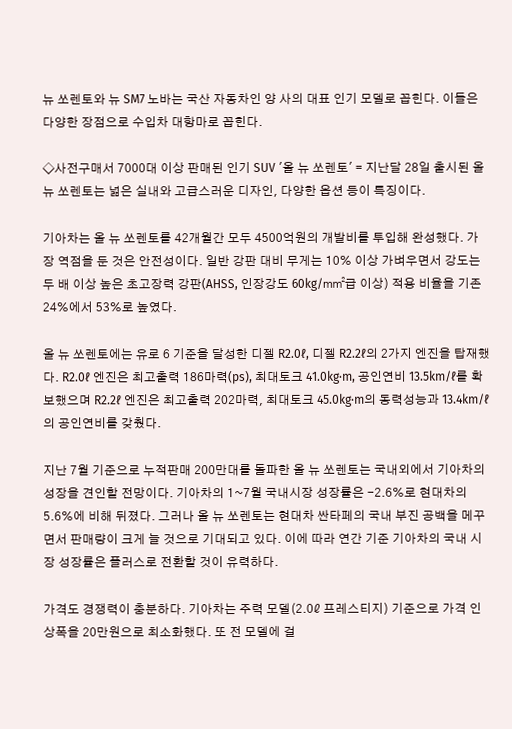뉴 쏘렌토와 뉴 SM7 노바는 국산 자동차인 양 사의 대표 인기 모델로 꼽힌다. 이들은 다양한 장점으로 수입차 대항마로 꼽힌다.

◇사전구매서 7000대 이상 판매된 인기 SUV '올 뉴 쏘렌토' = 지난달 28일 출시된 올 뉴 쏘렌토는 넓은 실내와 고급스러운 디자인, 다양한 옵션 등이 특징이다.

기아차는 올 뉴 쏘렌토를 42개월간 모두 4500억원의 개발비를 투입해 완성했다. 가장 역점을 둔 것은 안전성이다. 일반 강판 대비 무게는 10% 이상 가벼우면서 강도는 두 배 이상 높은 초고장력 강판(AHSS, 인장강도 60kg/㎟급 이상) 적용 비율을 기존 24%에서 53%로 높였다.

올 뉴 쏘렌토에는 유로 6 기준을 달성한 디젤 R2.0ℓ, 디젤 R2.2ℓ의 2가지 엔진을 탑재했다. R2.0ℓ 엔진은 최고출력 186마력(ps), 최대토크 41.0kg·m, 공인연비 13.5km/ℓ를 확보했으며 R2.2ℓ 엔진은 최고출력 202마력, 최대토크 45.0kg·m의 동력성능과 13.4km/ℓ의 공인연비를 갖췄다.

지난 7월 기준으로 누적판매 200만대를 돌파한 올 뉴 쏘렌토는 국내외에서 기아차의 성장을 견인할 전망이다. 기아차의 1~7월 국내시장 성장률은 -2.6%로 현대차의 5.6%에 비해 뒤졌다. 그러나 올 뉴 쏘렌토는 현대차 싼타페의 국내 부진 공백을 메꾸면서 판매량이 크게 늘 것으로 기대되고 있다. 이에 따라 연간 기준 기아차의 국내 시장 성장률은 플러스로 전환할 것이 유력하다.

가격도 경쟁력이 충분하다. 기아차는 주력 모델(2.0ℓ 프레스티지) 기준으로 가격 인상폭을 20만원으로 최소화했다. 또 전 모델에 걸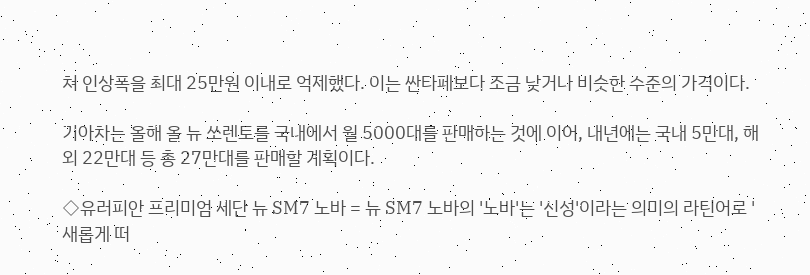쳐 인상폭을 최대 25만원 이내로 억제했다. 이는 싼타페보다 조금 낮거나 비슷한 수준의 가격이다.

기아차는 올해 올 뉴 쏘렌토를 국내에서 월 5000대를 판매하는 것에 이어, 내년에는 국내 5만대, 해외 22만대 등 총 27만대를 판매할 계획이다.

◇유러피안 프리미엄 세단 뉴 SM7 노바 = 뉴 SM7 노바의 '노바'는 '신성'이라는 의미의 라틴어로 '새롭게 떠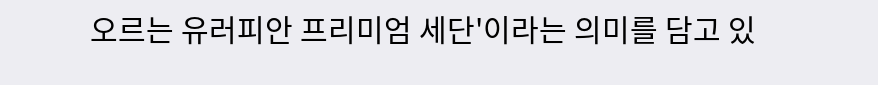오르는 유러피안 프리미엄 세단'이라는 의미를 담고 있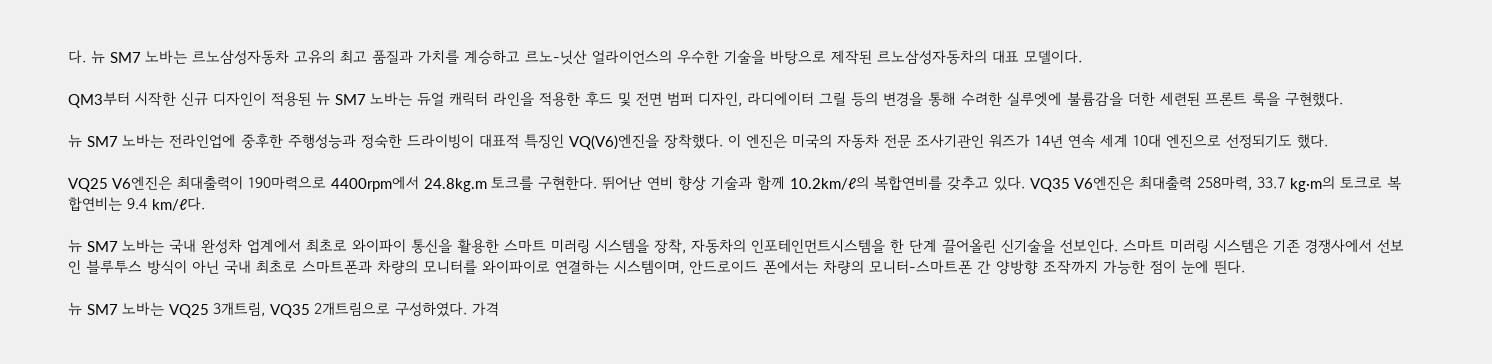다. 뉴 SM7 노바는 르노삼성자동차 고유의 최고 품질과 가치를 계승하고 르노-닛산 얼라이언스의 우수한 기술을 바탕으로 제작된 르노삼성자동차의 대표 모델이다.

QM3부터 시작한 신규 디자인이 적용된 뉴 SM7 노바는 듀얼 캐릭터 라인을 적용한 후드 및 전면 범퍼 디자인, 라디에이터 그릴 등의 변경을 통해 수려한 실루엣에 불륨감을 더한 세련된 프론트 룩을 구현했다.

뉴 SM7 노바는 전라인업에 중후한 주행성능과 정숙한 드라이빙이 대표적 특징인 VQ(V6)엔진을 장착했다. 이 엔진은 미국의 자동차 전문 조사기관인 워즈가 14년 연속 세계 10대 엔진으로 선정되기도 했다.

VQ25 V6엔진은 최대출력이 190마력으로 4400rpm에서 24.8kg.m 토크를 구현한다. 뛰어난 연비 향상 기술과 함께 10.2km/ℓ의 복합연비를 갖추고 있다. VQ35 V6엔진은 최대출력 258마력, 33.7 kg·m의 토크로 복합연비는 9.4 km/ℓ다.

뉴 SM7 노바는 국내 완성차 업계에서 최초로 와이파이 통신을 활용한 스마트 미러링 시스템을 장착, 자동차의 인포테인먼트시스템을 한 단계 끌어올린 신기술을 선보인다. 스마트 미러링 시스템은 기존 경쟁사에서 선보인 블루투스 방식이 아닌 국내 최초로 스마트폰과 차량의 모니터를 와이파이로 연결하는 시스템이며, 안드로이드 폰에서는 차량의 모니터-스마트폰 간 양방향 조작까지 가능한 점이 눈에 띈다.

뉴 SM7 노바는 VQ25 3개트림, VQ35 2개트림으로 구성하였다. 가격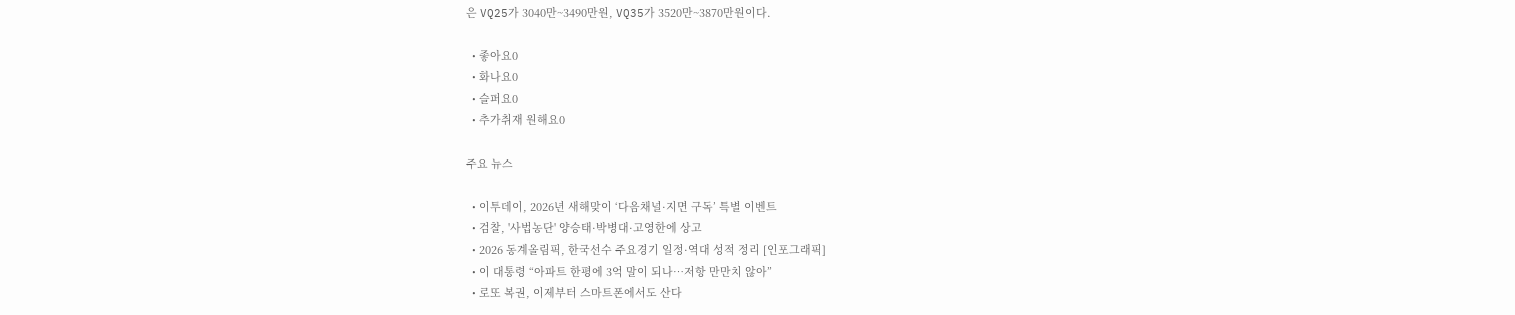은 VQ25가 3040만~3490만원, VQ35가 3520만~3870만원이다.

  • 좋아요0
  • 화나요0
  • 슬퍼요0
  • 추가취재 원해요0

주요 뉴스

  • 이투데이, 2026년 새해맞이 ‘다음채널·지면 구독’ 특별 이벤트
  • 검찰, '사법농단' 양승태·박병대·고영한에 상고
  • 2026 동계올림픽, 한국선수 주요경기 일정·역대 성적 정리 [인포그래픽]
  • 이 대통령 “아파트 한평에 3억 말이 되나…저항 만만치 않아”
  • 로또 복권, 이제부터 스마트폰에서도 산다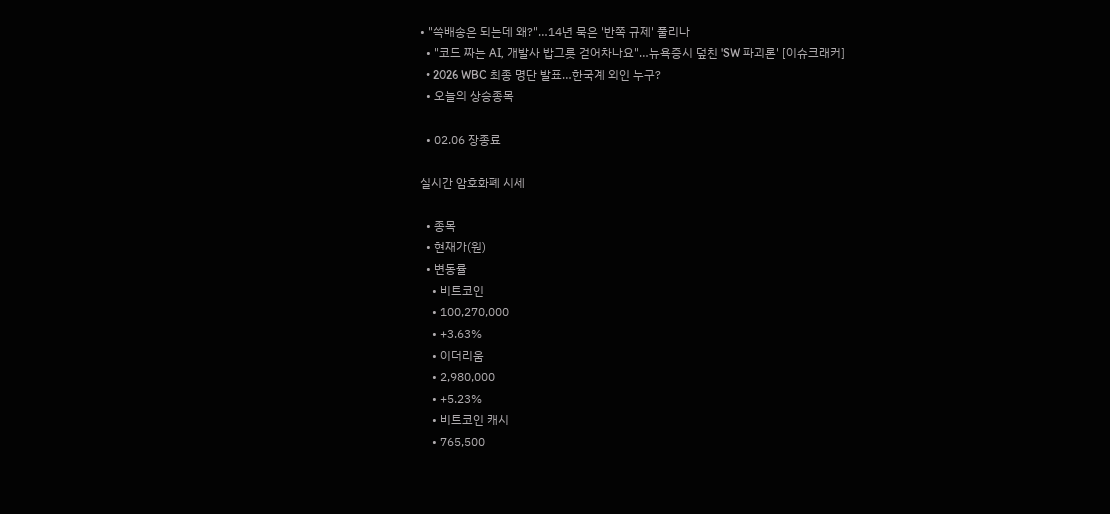• "쓱배송은 되는데 왜?"…14년 묵은 '반쪽 규제' 풀리나
  • "코드 짜는 AI, 개발사 밥그릇 걷어차나요"…뉴욕증시 덮친 'SW 파괴론' [이슈크래커]
  • 2026 WBC 최종 명단 발표…한국계 외인 누구?
  • 오늘의 상승종목

  • 02.06 장종료

실시간 암호화폐 시세

  • 종목
  • 현재가(원)
  • 변동률
    • 비트코인
    • 100,270,000
    • +3.63%
    • 이더리움
    • 2,980,000
    • +5.23%
    • 비트코인 캐시
    • 765,500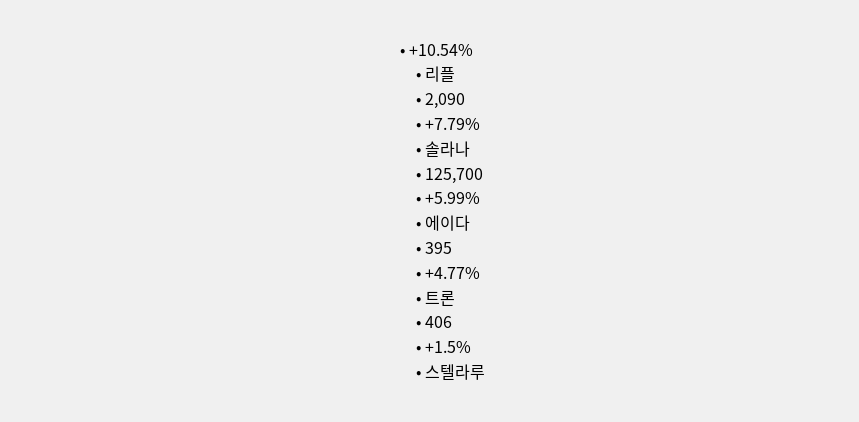• +10.54%
    • 리플
    • 2,090
    • +7.79%
    • 솔라나
    • 125,700
    • +5.99%
    • 에이다
    • 395
    • +4.77%
    • 트론
    • 406
    • +1.5%
    • 스텔라루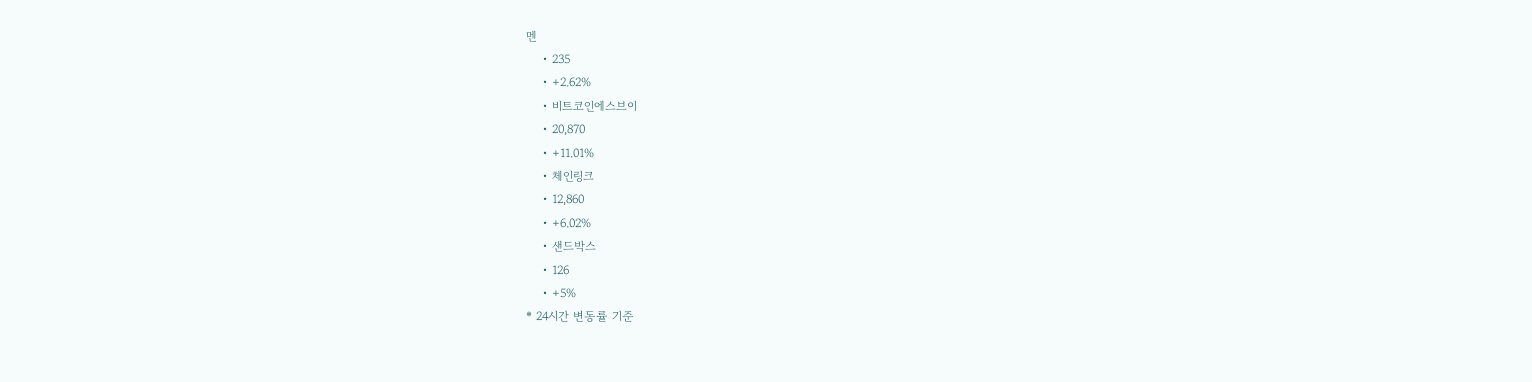멘
    • 235
    • +2.62%
    • 비트코인에스브이
    • 20,870
    • +11.01%
    • 체인링크
    • 12,860
    • +6.02%
    • 샌드박스
    • 126
    • +5%
* 24시간 변동률 기준